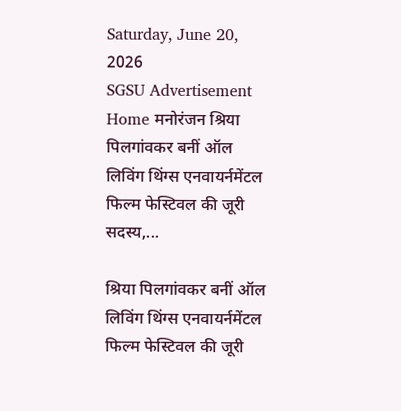Saturday, June 20, 2026
SGSU Advertisement
Home मनोरंजन श्रिया पिलगांवकर बनीं ऑल लिविंग थिंग्स एनवायर्नमेंटल फिल्म फेस्टिवल की जूरी सदस्य,...

श्रिया पिलगांवकर बनीं ऑल लिविंग थिंग्स एनवायर्नमेंटल फिल्म फेस्टिवल की जूरी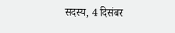सदस्य, 4 दिसंबर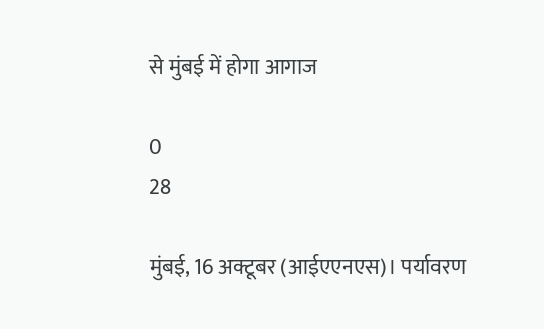से मुंबई में होगा आगाज

0
28

मुंबई, 16 अक्टूबर (आईएएनएस)। पर्यावरण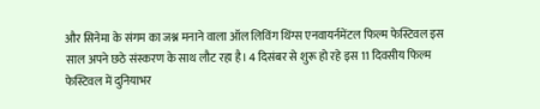और सिनेमा के संगम का जश्न मनाने वाला ऑल लिविंग थिंग्स एनवायर्नमेंटल फिल्म फेस्टिवल इस साल अपने छठे संस्करण के साथ लौट रहा है। 4 दिसंबर से शुरू हो रहे इस 11 दिवसीय फिल्म फेस्टिवल में दुनियाभर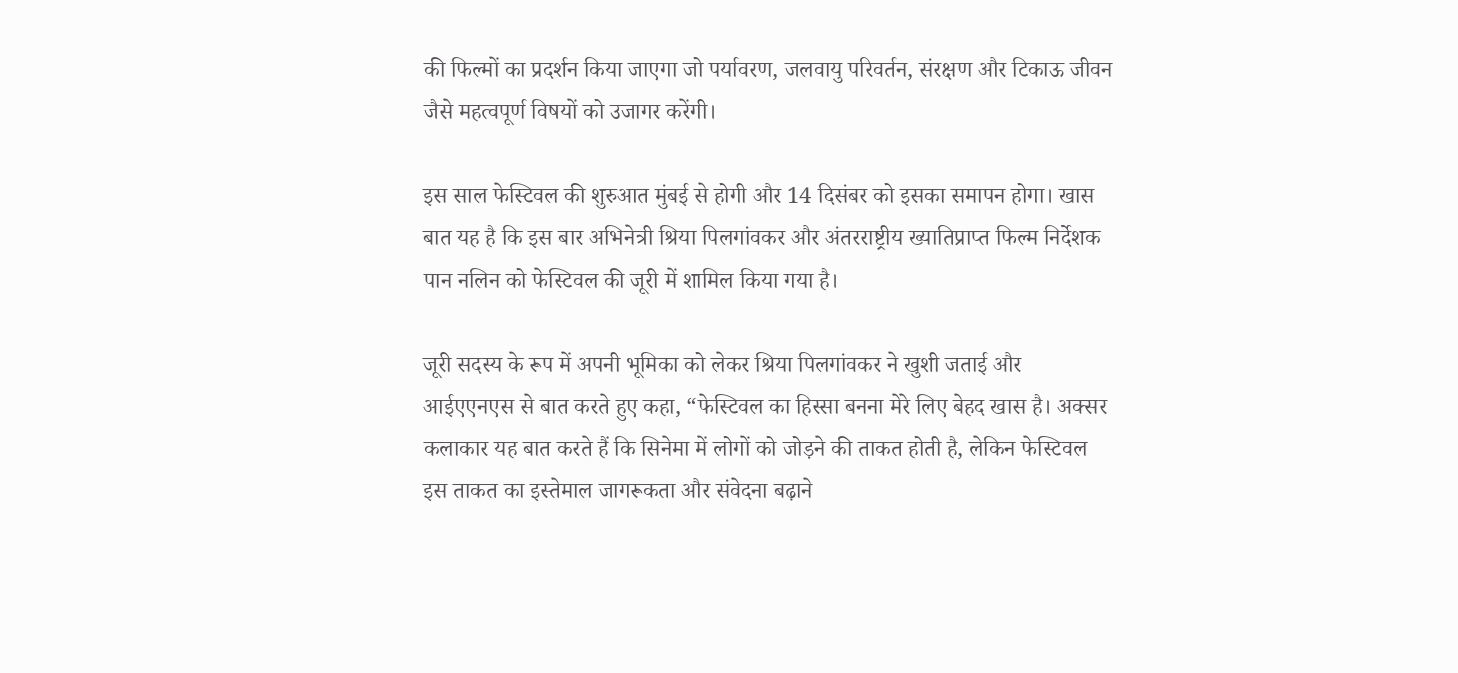की फिल्मों का प्रदर्शन किया जाएगा जो पर्यावरण, जलवायु परिवर्तन, संरक्षण और टिकाऊ जीवन जैसे महत्वपूर्ण विषयों को उजागर करेंगी।

इस साल फेस्टिवल की शुरुआत मुंबई से होगी और 14 दिसंबर को इसका समापन होगा। खास बात यह है कि इस बार अभिनेत्री श्रिया पिलगांवकर और अंतरराष्ट्रीय ख्यातिप्राप्त फिल्म निर्देशक पान नलिन को फेस्टिवल की जूरी में शामिल किया गया है।

जूरी सदस्य के रूप में अपनी भूमिका को लेकर श्रिया पिलगांवकर ने खुशी जताई और आईएएनएस से बात करते हुए कहा, “फेस्टिवल का हिस्सा बनना मेरे लिए बेहद खास है। अक्सर कलाकार यह बात करते हैं कि सिनेमा में लोगों को जोड़ने की ताकत होती है, लेकिन फेस्टिवल इस ताकत का इस्तेमाल जागरूकता और संवेदना बढ़ाने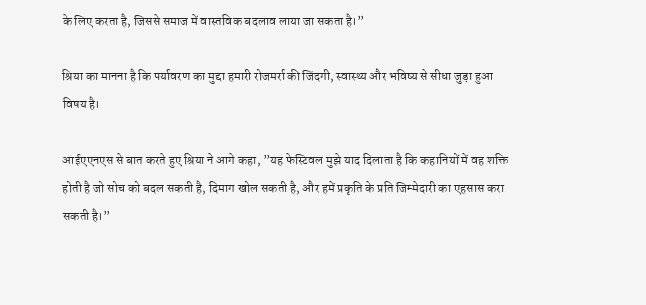के लिए करता है, जिससे समाज में वास्तविक बदलाव लाया जा सकता है।”

श्रिया का मानना है कि पर्यावरण का मुद्दा हमारी रोजमर्रा की जिंदगी, स्वास्थ्य और भविष्य से सीधा जुड़ा हुआ विषय है।

आईएएनएस से बात करते हुए श्रिया ने आगे कहा, ”यह फेस्टिवल मुझे याद दिलाता है कि कहानियों में वह शक्ति होती है जो सोच को बदल सकती है, दिमाग खोल सकती है, और हमें प्रकृति के प्रति जिम्मेदारी का एहसास करा सकती है।”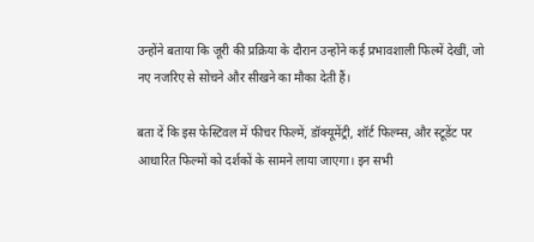उन्होंने बताया कि जूरी की प्रक्रिया के दौरान उन्होंने कई प्रभावशाली फिल्में देखीं, जो नए नजरिए से सोचने और सीखने का मौका देती हैं।

बता दें कि इस फेस्टिवल में फीचर फिल्में, डॉक्यूमेंट्री, शॉर्ट फिल्म्स, और स्टूडेंट पर आधारित फिल्मों को दर्शकों के सामने लाया जाएगा। इन सभी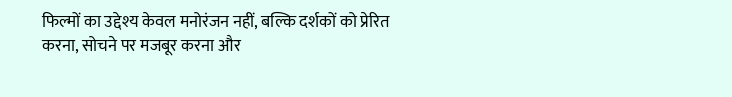फिल्मों का उद्देश्य केवल मनोरंजन नहीं, बल्कि दर्शकों को प्रेरित करना, सोचने पर मजबूर करना और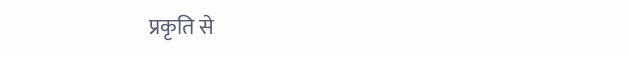प्रकृति से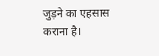जुड़ने का एहसास कराना है।